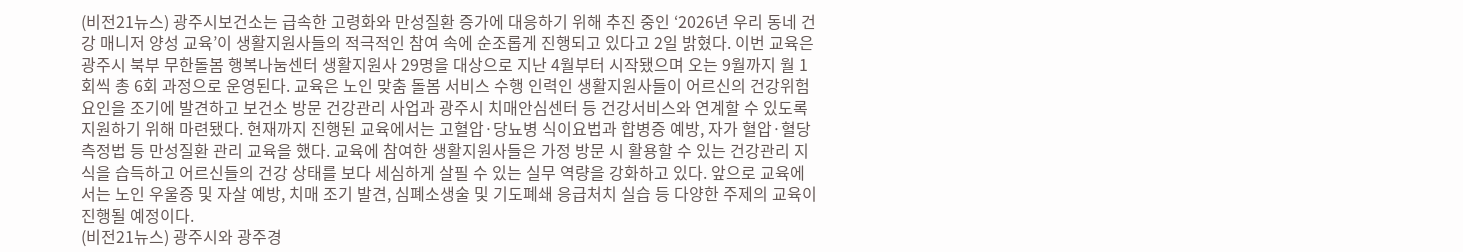(비전21뉴스) 광주시보건소는 급속한 고령화와 만성질환 증가에 대응하기 위해 추진 중인 ‘2026년 우리 동네 건강 매니저 양성 교육’이 생활지원사들의 적극적인 참여 속에 순조롭게 진행되고 있다고 2일 밝혔다. 이번 교육은 광주시 북부 무한돌봄 행복나눔센터 생활지원사 29명을 대상으로 지난 4월부터 시작됐으며 오는 9월까지 월 1회씩 총 6회 과정으로 운영된다. 교육은 노인 맞춤 돌봄 서비스 수행 인력인 생활지원사들이 어르신의 건강위험 요인을 조기에 발견하고 보건소 방문 건강관리 사업과 광주시 치매안심센터 등 건강서비스와 연계할 수 있도록 지원하기 위해 마련됐다. 현재까지 진행된 교육에서는 고혈압·당뇨병 식이요법과 합병증 예방, 자가 혈압·혈당 측정법 등 만성질환 관리 교육을 했다. 교육에 참여한 생활지원사들은 가정 방문 시 활용할 수 있는 건강관리 지식을 습득하고 어르신들의 건강 상태를 보다 세심하게 살필 수 있는 실무 역량을 강화하고 있다. 앞으로 교육에서는 노인 우울증 및 자살 예방, 치매 조기 발견, 심폐소생술 및 기도폐쇄 응급처치 실습 등 다양한 주제의 교육이 진행될 예정이다.
(비전21뉴스) 광주시와 광주경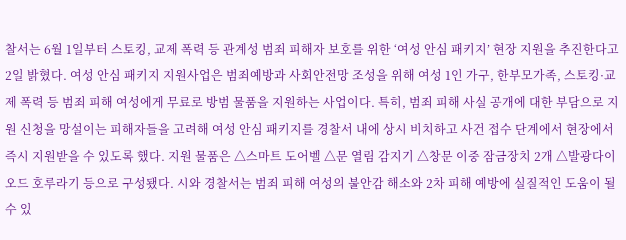찰서는 6월 1일부터 스토킹, 교제 폭력 등 관계성 범죄 피해자 보호를 위한 ‘여성 안심 패키지’ 현장 지원을 추진한다고 2일 밝혔다. 여성 안심 패키지 지원사업은 범죄예방과 사회안전망 조성을 위해 여성 1인 가구, 한부모가족, 스토킹·교제 폭력 등 범죄 피해 여성에게 무료로 방범 물품을 지원하는 사업이다. 특히, 범죄 피해 사실 공개에 대한 부담으로 지원 신청을 망설이는 피해자들을 고려해 여성 안심 패키지를 경찰서 내에 상시 비치하고 사건 접수 단계에서 현장에서 즉시 지원받을 수 있도록 했다. 지원 물품은 △스마트 도어벨 △문 열림 감지기 △창문 이중 잠금장치 2개 △발광다이오드 호루라기 등으로 구성됐다. 시와 경찰서는 범죄 피해 여성의 불안감 해소와 2차 피해 예방에 실질적인 도움이 될 수 있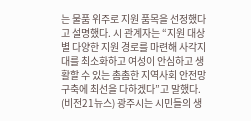는 물품 위주로 지원 품목을 선정했다고 설명했다. 시 관계자는 “지원 대상별 다양한 지원 경로를 마련해 사각지대를 최소화하고 여성이 안심하고 생활할 수 있는 촘촘한 지역사회 안전망 구축에 최선을 다하겠다”고 말했다.
(비전21뉴스) 광주시는 시민들의 생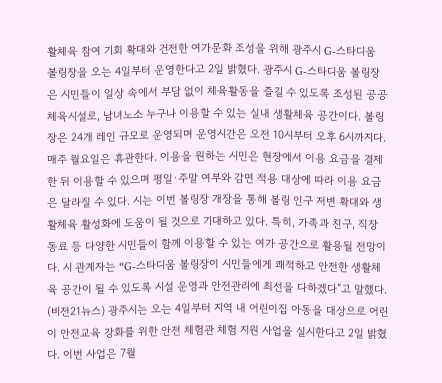활체육 참여 기회 확대와 건전한 여가문화 조성을 위해 광주시 G-스타디움 볼링장을 오는 4일부터 운영한다고 2일 밝혔다. 광주시 G-스타디움 볼링장은 시민들이 일상 속에서 부담 없이 체육활동을 즐길 수 있도록 조성된 공공체육시설로, 남녀노소 누구나 이용할 수 있는 실내 생활체육 공간이다. 볼링장은 24개 레인 규모로 운영되며 운영시간은 오전 10시부터 오후 6시까지다. 매주 월요일은 휴관한다. 이용을 원하는 시민은 현장에서 이용 요금을 결제한 뒤 이용할 수 있으며 평일·주말 여부와 감면 적용 대상에 따라 이용 요금은 달라질 수 있다. 시는 이번 볼링장 개장을 통해 볼링 인구 저변 확대와 생활체육 활성화에 도움이 될 것으로 기대하고 있다. 특히, 가족과 친구, 직장 동료 등 다양한 시민들이 함께 이용할 수 있는 여가 공간으로 활용될 전망이다. 시 관계자는 “G-스타디움 볼링장이 시민들에게 쾌적하고 안전한 생활체육 공간이 될 수 있도록 시설 운영과 안전관리에 최선을 다하겠다”고 말했다.
(비전21뉴스) 광주시는 오는 4일부터 지역 내 어린이집 아동을 대상으로 어린이 안전교육 강화를 위한 안전 체험관 체험 지원 사업을 실시한다고 2일 밝혔다. 이번 사업은 7월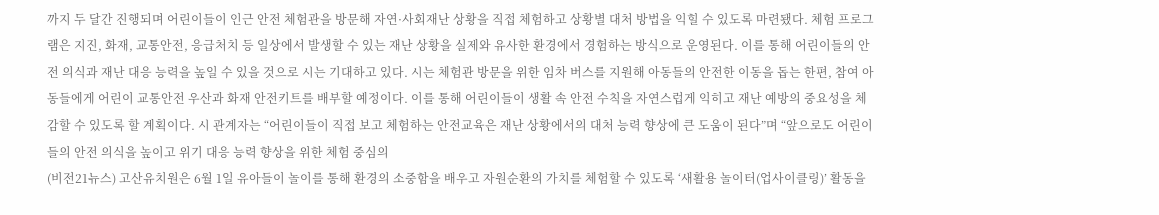까지 두 달간 진행되며 어린이들이 인근 안전 체험관을 방문해 자연·사회재난 상황을 직접 체험하고 상황별 대처 방법을 익힐 수 있도록 마련됐다. 체험 프로그램은 지진, 화재, 교통안전, 응급처치 등 일상에서 발생할 수 있는 재난 상황을 실제와 유사한 환경에서 경험하는 방식으로 운영된다. 이를 통해 어린이들의 안전 의식과 재난 대응 능력을 높일 수 있을 것으로 시는 기대하고 있다. 시는 체험관 방문을 위한 임차 버스를 지원해 아동들의 안전한 이동을 돕는 한편, 참여 아동들에게 어린이 교통안전 우산과 화재 안전키트를 배부할 예정이다. 이를 통해 어린이들이 생활 속 안전 수칙을 자연스럽게 익히고 재난 예방의 중요성을 체감할 수 있도록 할 계획이다. 시 관계자는 “어린이들이 직접 보고 체험하는 안전교육은 재난 상황에서의 대처 능력 향상에 큰 도움이 된다”며 “앞으로도 어린이들의 안전 의식을 높이고 위기 대응 능력 향상을 위한 체험 중심의
(비전21뉴스) 고산유치원은 6월 1일 유아들이 놀이를 통해 환경의 소중함을 배우고 자원순환의 가치를 체험할 수 있도록 ‘새활용 놀이터(업사이클링)’ 활동을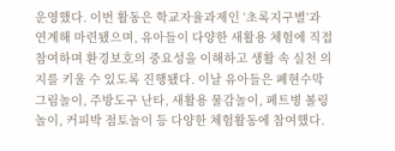운영했다. 이번 활동은 학교자율과제인 ‘초록지구별’과 연계해 마련됐으며, 유아들이 다양한 새활용 체험에 직접 참여하며 환경보호의 중요성을 이해하고 생활 속 실천 의지를 키울 수 있도록 진행됐다. 이날 유아들은 폐현수막 그림놀이, 주방도구 난타, 새활용 물감놀이, 페트병 볼링놀이, 커피박 점토놀이 등 다양한 체험활동에 참여했다.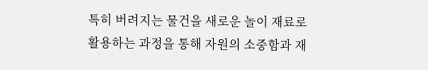특히 버려지는 물건을 새로운 놀이 재료로 활용하는 과정을 통해 자원의 소중함과 재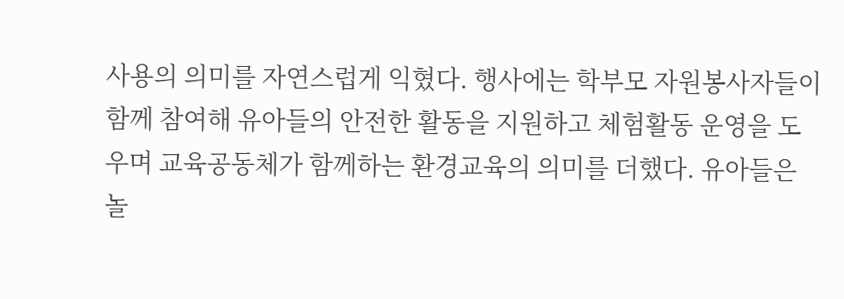사용의 의미를 자연스럽게 익혔다. 행사에는 학부모 자원봉사자들이 함께 참여해 유아들의 안전한 활동을 지원하고 체험활동 운영을 도우며 교육공동체가 함께하는 환경교육의 의미를 더했다. 유아들은 놀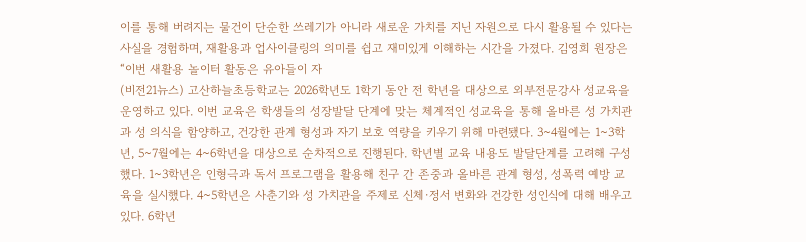이를 통해 버려지는 물건이 단순한 쓰레기가 아니라 새로운 가치를 지닌 자원으로 다시 활용될 수 있다는 사실을 경험하며, 재활용과 업사이클링의 의미를 쉽고 재미있게 이해하는 시간을 가졌다. 김영희 원장은 “이번 새활용 놀이터 활동은 유아들이 자
(비전21뉴스) 고산하늘초등학교는 2026학년도 1학기 동안 전 학년을 대상으로 외부전문강사 성교육을 운영하고 있다. 이번 교육은 학생들의 성장발달 단계에 맞는 체계적인 성교육을 통해 올바른 성 가치관과 성 의식을 함양하고, 건강한 관계 형성과 자기 보호 역량을 키우기 위해 마련됐다. 3~4월에는 1~3학년, 5~7월에는 4~6학년을 대상으로 순차적으로 진행된다. 학년별 교육 내용도 발달단계를 고려해 구성했다. 1~3학년은 인형극과 독서 프로그램을 활용해 친구 간 존중과 올바른 관계 형성, 성폭력 예방 교육을 실시했다. 4~5학년은 사춘기와 성 가치관을 주제로 신체·정서 변화와 건강한 성인식에 대해 배우고 있다. 6학년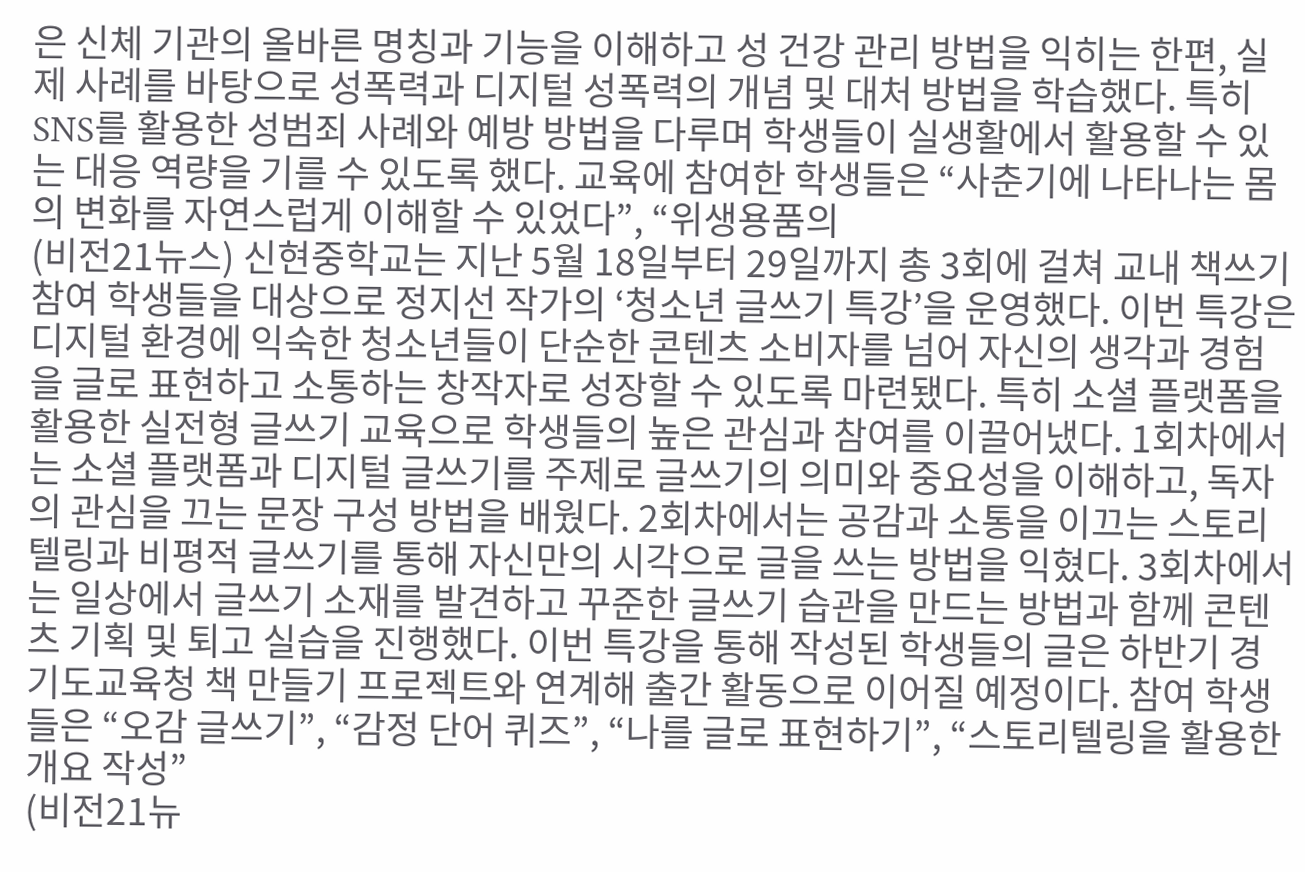은 신체 기관의 올바른 명칭과 기능을 이해하고 성 건강 관리 방법을 익히는 한편, 실제 사례를 바탕으로 성폭력과 디지털 성폭력의 개념 및 대처 방법을 학습했다. 특히 SNS를 활용한 성범죄 사례와 예방 방법을 다루며 학생들이 실생활에서 활용할 수 있는 대응 역량을 기를 수 있도록 했다. 교육에 참여한 학생들은 “사춘기에 나타나는 몸의 변화를 자연스럽게 이해할 수 있었다”, “위생용품의
(비전21뉴스) 신현중학교는 지난 5월 18일부터 29일까지 총 3회에 걸쳐 교내 책쓰기 참여 학생들을 대상으로 정지선 작가의 ‘청소년 글쓰기 특강’을 운영했다. 이번 특강은 디지털 환경에 익숙한 청소년들이 단순한 콘텐츠 소비자를 넘어 자신의 생각과 경험을 글로 표현하고 소통하는 창작자로 성장할 수 있도록 마련됐다. 특히 소셜 플랫폼을 활용한 실전형 글쓰기 교육으로 학생들의 높은 관심과 참여를 이끌어냈다. 1회차에서는 소셜 플랫폼과 디지털 글쓰기를 주제로 글쓰기의 의미와 중요성을 이해하고, 독자의 관심을 끄는 문장 구성 방법을 배웠다. 2회차에서는 공감과 소통을 이끄는 스토리텔링과 비평적 글쓰기를 통해 자신만의 시각으로 글을 쓰는 방법을 익혔다. 3회차에서는 일상에서 글쓰기 소재를 발견하고 꾸준한 글쓰기 습관을 만드는 방법과 함께 콘텐츠 기획 및 퇴고 실습을 진행했다. 이번 특강을 통해 작성된 학생들의 글은 하반기 경기도교육청 책 만들기 프로젝트와 연계해 출간 활동으로 이어질 예정이다. 참여 학생들은 “오감 글쓰기”, “감정 단어 퀴즈”, “나를 글로 표현하기”, “스토리텔링을 활용한 개요 작성”
(비전21뉴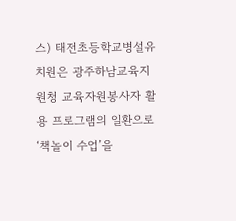스) 태전초등학교병설유치원은 광주하남교육지원청 교육자원봉사자 활용 프로그램의 일환으로 ‘책놀이 수업’을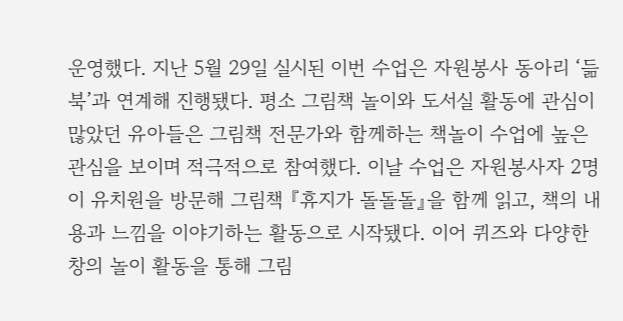운영했다. 지난 5월 29일 실시된 이번 수업은 자원봉사 동아리 ‘듦북’과 연계해 진행됐다. 평소 그림책 놀이와 도서실 활동에 관심이 많았던 유아들은 그림책 전문가와 함께하는 책놀이 수업에 높은 관심을 보이며 적극적으로 참여했다. 이날 수업은 자원봉사자 2명이 유치원을 방문해 그림책 『휴지가 돌돌돌』을 함께 읽고, 책의 내용과 느낌을 이야기하는 활동으로 시작됐다. 이어 퀴즈와 다양한 창의 놀이 활동을 통해 그림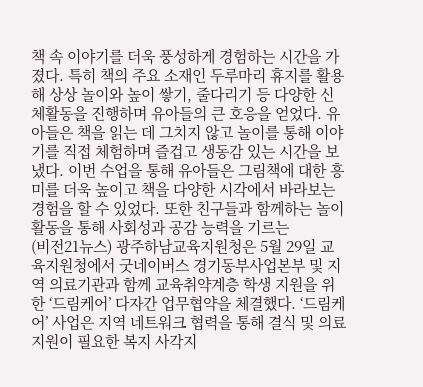책 속 이야기를 더욱 풍성하게 경험하는 시간을 가졌다. 특히 책의 주요 소재인 두루마리 휴지를 활용해 상상 놀이와 높이 쌓기, 줄다리기 등 다양한 신체활동을 진행하며 유아들의 큰 호응을 얻었다. 유아들은 책을 읽는 데 그치지 않고 놀이를 통해 이야기를 직접 체험하며 즐겁고 생동감 있는 시간을 보냈다. 이번 수업을 통해 유아들은 그림책에 대한 흥미를 더욱 높이고 책을 다양한 시각에서 바라보는 경험을 할 수 있었다. 또한 친구들과 함께하는 놀이 활동을 통해 사회성과 공감 능력을 기르는
(비전21뉴스) 광주하남교육지원청은 5월 29일 교육지원청에서 굿네이버스 경기동부사업본부 및 지역 의료기관과 함께 교육취약계층 학생 지원을 위한 ‘드림케어’ 다자간 업무협약을 체결했다. ‘드림케어’ 사업은 지역 네트워크 협력을 통해 결식 및 의료지원이 필요한 복지 사각지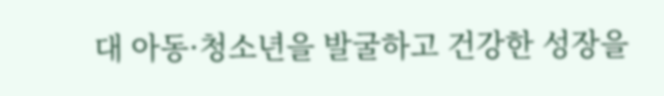대 아동·청소년을 발굴하고 건강한 성장을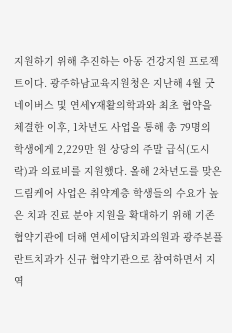지원하기 위해 추진하는 아동 건강지원 프로젝트이다. 광주하남교육지원청은 지난해 4월 굿네이버스 및 연세Y재활의학과와 최초 협약을 체결한 이후, 1차년도 사업을 통해 총 79명의 학생에게 2,229만 원 상당의 주말 급식(도시락)과 의료비를 지원했다. 올해 2차년도를 맞은 드림케어 사업은 취약계층 학생들의 수요가 높은 치과 진료 분야 지원을 확대하기 위해 기존 협약기관에 더해 연세이담치과의원과 광주본플란트치과가 신규 협약기관으로 참여하면서 지역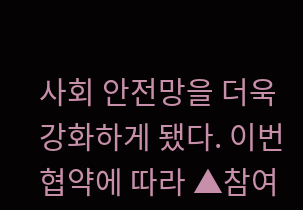사회 안전망을 더욱 강화하게 됐다. 이번 협약에 따라 ▲참여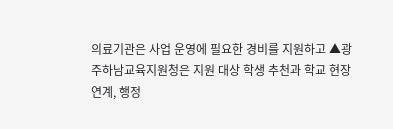의료기관은 사업 운영에 필요한 경비를 지원하고 ▲광주하남교육지원청은 지원 대상 학생 추천과 학교 현장 연계, 행정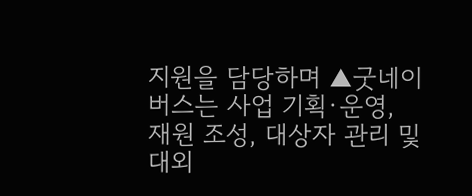지원을 담당하며 ▲굿네이버스는 사업 기획·운영, 재원 조성, 대상자 관리 및 대외